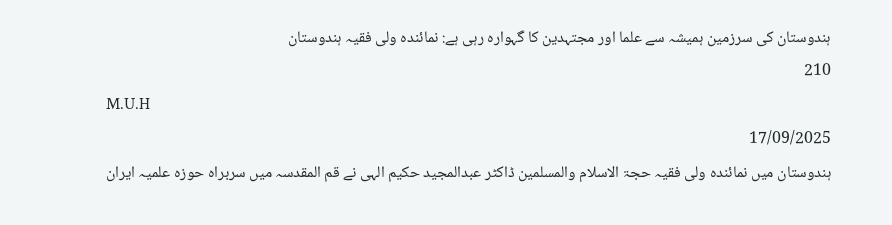ہندوستان کی سرزمین ہمیشہ سے علما اور مجتہدین کا گہوارہ رہی ہے: نمائندہ ولی فقیہ ہندوستان
210
M.U.H
17/09/2025
ہندوستان میں نمائندہ ولی فقیہ حجۃ الاسلام والمسلمین ڈاکٹر عبدالمجید حکیم الہی نے قم المقدسہ میں سربراہ حوزہ علمیہ ایران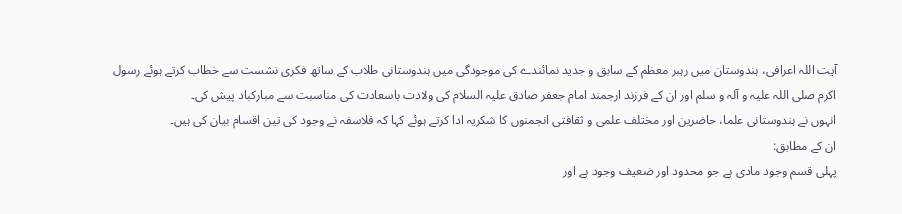آیت اللہ اعرافی، ہندوستان میں رہبر معظم کے سابق و جدید نمائندے کی موجودگی میں ہندوستانی طلاب کے ساتھ فکری نشست سے خطاب کرتے ہوئے رسول اکرم صلی اللہ علیہ و آلہ و سلم اور ان کے فرزند ارجمند امام جعفر صادق علیہ السلام کی ولادت باسعادت کی مناسبت سے مبارکباد پیش کی۔
انہوں نے ہندوستانی علما، حاضرین اور مختلف علمی و ثقافتی انجمنوں کا شکریہ ادا کرتے ہوئے کہا کہ فلاسفہ نے وجود کی تین اقسام بیان کی ہیں۔
ان کے مطابق:
پہلی قسم وجود مادی ہے جو محدود اور ضعیف وجود ہے اور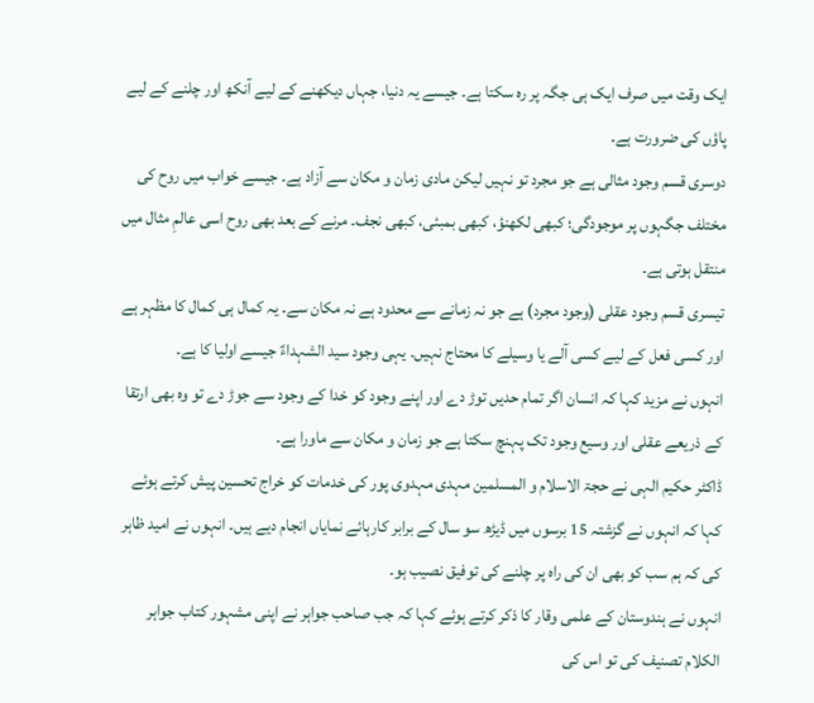ایک وقت میں صرف ایک ہی جگہ پر رہ سکتا ہے۔ جیسے یہ دنیا، جہاں دیکھنے کے لیے آنکھ اور چلنے کے لیے پاؤں کی ضرورت ہے۔
دوسری قسم وجود مثالی ہے جو مجرد تو نہیں لیکن مادی زمان و مکان سے آزاد ہے۔ جیسے خواب میں روح کی مختلف جگہوں پر موجودگی؛ کبھی لکھنؤ، کبھی بمبئی، کبھی نجف۔ مرنے کے بعد بھی روح اسی عالمِ مثال میں منتقل ہوتی ہے۔
تیسری قسم وجود عقلی (وجود مجرد) ہے جو نہ زمانے سے محدود ہے نہ مکان سے۔ یہ کمال ہی کمال کا مظہر ہے اور کسی فعل کے لیے کسی آلے یا وسیلے کا محتاج نہیں۔ یہی وجود سید الشہداءؑ جیسے اولیا کا ہے۔
انہوں نے مزید کہا کہ انسان اگر تمام حدیں توڑ دے اور اپنے وجود کو خدا کے وجود سے جوڑ دے تو وہ بھی ارتقا کے ذریعے عقلی اور وسیع وجود تک پہنچ سکتا ہے جو زمان و مکان سے ماورا ہے۔
ڈاکٹر حکیم الہی نے حجۃ الاسلام و المسلمین مہدی مہدوی پور کی خدمات کو خراج تحسین پیش کرتے ہوئے کہا کہ انہوں نے گزشتہ 15 برسوں میں ڈیڑھ سو سال کے برابر کارہائے نمایاں انجام دیے ہیں۔ انہوں نے امید ظاہر کی کہ ہم سب کو بھی ان کی راہ پر چلنے کی توفیق نصیب ہو۔
انہوں نے ہندوستان کے علمی وقار کا ذکر کرتے ہوئے کہا کہ جب صاحب جواہر نے اپنی مشہور کتاب جواہر الکلام تصنیف کی تو اس کی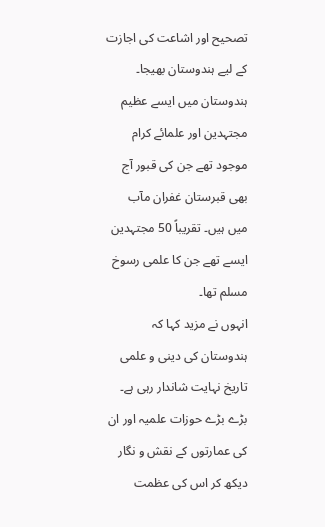تصحیح اور اشاعت کی اجازت کے لیے ہندوستان بھیجا۔ ہندوستان میں ایسے عظیم مجتہدین اور علمائے کرام موجود تھے جن کی قبور آج بھی قبرستان غفران مآب میں ہیں۔ تقریباً 50 مجتہدین ایسے تھے جن کا علمی رسوخ مسلم تھا۔
انہوں نے مزید کہا کہ ہندوستان کی دینی و علمی تاریخ نہایت شاندار رہی ہے۔ بڑے بڑے حوزات علمیہ اور ان کی عمارتوں کے نقش و نگار دیکھ کر اس کی عظمت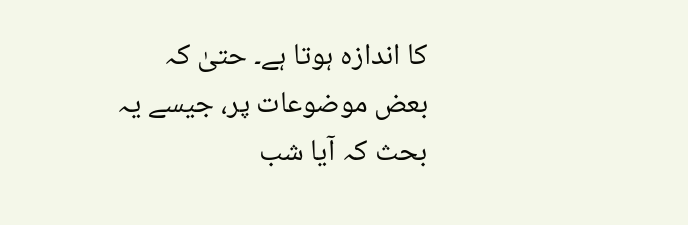کا اندازہ ہوتا ہے۔ حتیٰ کہ بعض موضوعات پر، جیسے یہ بحث کہ آیا شب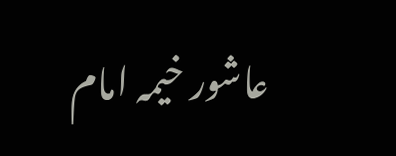عاشور خیمہ امام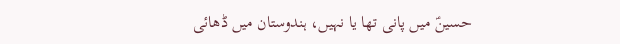حسینؑ میں پانی تھا یا نہیں، ہندوستان میں ڈھائی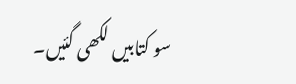سو کتابیں لکھی گئیں۔